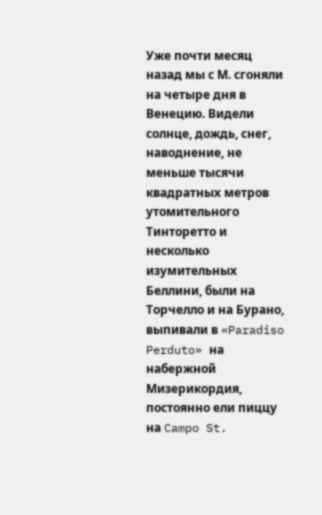Уже почти месяц назад мы с М. сгоняли на четыре дня в Венецию. Видели солнце, дождь, снег, наводнение, не меньше тысячи квадратных метров утомительного Тинторетто и несколько изумительных Беллини, были на Торчелло и на Бурано, выпивали в «Paradiso Perduto» на набержной Мизерикордия, постоянно ели пиццу на Campo St.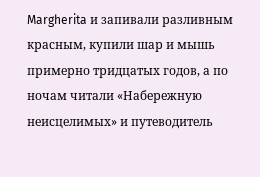Margherita и запивали разливным красным, купили шар и мышь примерно тридцатых годов, а по ночам читали «Набережную неисцелимых» и путеводитель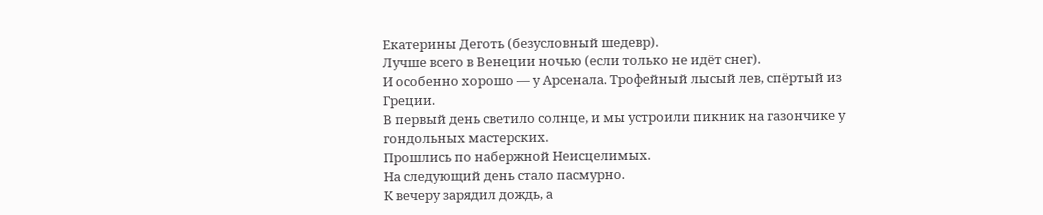Екатерины Деготь (безусловный шедевр).
Лучше всего в Венеции ночью (если только не идёт снег).
И особенно хорошо — у Арсенала. Трофейный лысый лев, спёртый из Греции.
В первый день светило солнце, и мы устроили пикник на газончике у гондольных мастерских.
Прошлись по набержной Неисцелимых.
На следующий день стало пасмурно.
К вечеру зарядил дождь, а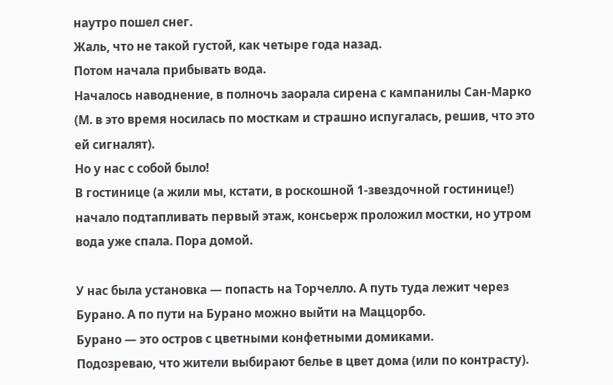наутро пошел снег.
Жаль, что не такой густой, как четыре года назад.
Потом начала прибывать вода.
Началось наводнение, в полночь заорала сирена с кампанилы Сан-Марко (М. в это время носилась по мосткам и страшно испугалась, решив, что это ей сигналят).
Но у нас с собой было!
В гостинице (а жили мы, кстати, в роскошной 1-звездочной гостинице!) начало подтапливать первый этаж, консьерж проложил мостки, но утром вода уже спала. Пора домой.

У нас была установка — попасть на Торчелло. А путь туда лежит через Бурано. А по пути на Бурано можно выйти на Маццорбо.
Бурано — это остров с цветными конфетными домиками.
Подозреваю, что жители выбирают белье в цвет дома (или по контрасту).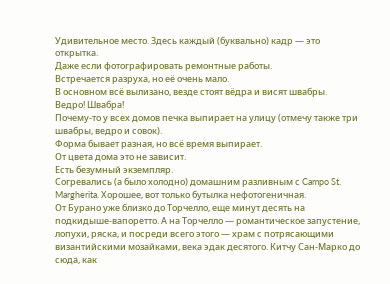Удивительное место. Здесь каждый (буквально) кадр — это открытка.
Даже если фотографировать ремонтные работы.
Встречается разруха, но её очень мало.
В основном всё вылизано, везде стоят вёдра и висят швабры.
Ведро! Швабра!
Почему-то у всех домов печка выпирает на улицу (отмечу также три швабры, ведро и совок).
Форма бывает разная, но всё время выпирает.
От цвета дома это не зависит.
Есть безумный экземпляр.
Согревались (а было холодно) домашним разливным с Campo St. Margherita. Хорошее, вот только бутылка нефотогеничная.
От Бурано уже близко до Торчелло, еще минут десять на подкидыше-вапоретто. А на Торчелло — романтическое запустение, лопухи, ряска, и посреди всего этого — храм с потрясающими византийскими мозайками, века эдак десятого. Китчу Сан-Марко до сюда, как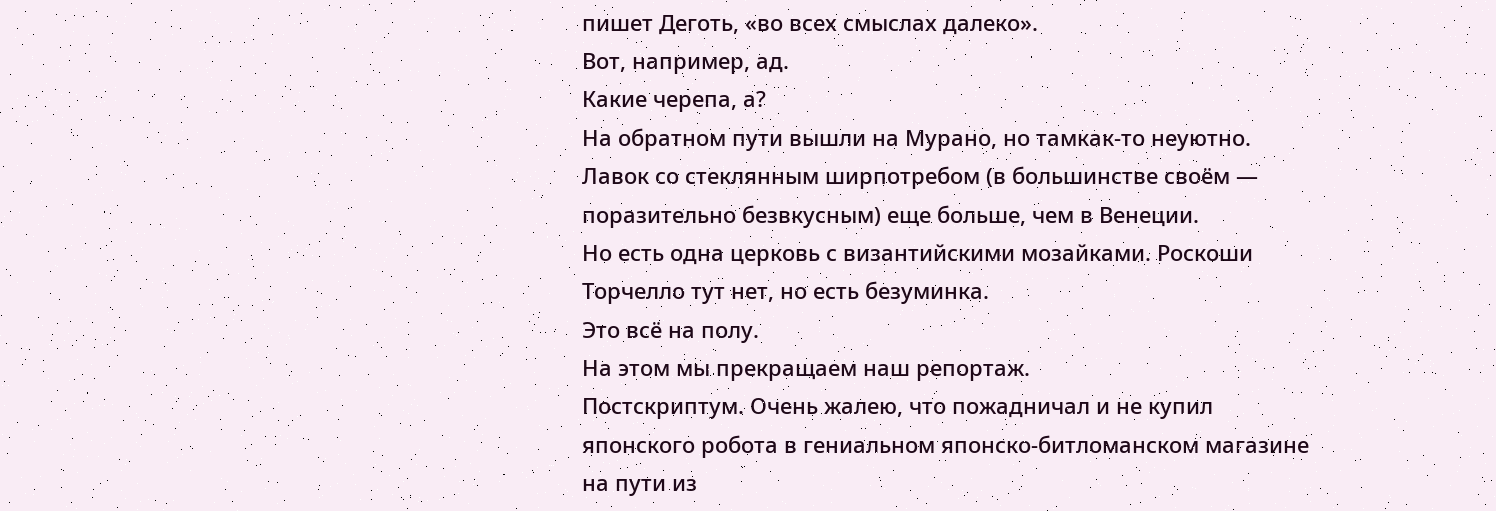пишет Деготь, «во всех смыслах далеко».
Вот, например, ад.
Какие черепа, а?
На обратном пути вышли на Мурано, но тамкак-то неуютно. Лавок со стеклянным ширпотребом (в большинстве своём — поразительно безвкусным) еще больше, чем в Венеции.
Но есть одна церковь с византийскими мозайками. Роскоши Торчелло тут нет, но есть безуминка.
Это всё на полу.
На этом мы прекращаем наш репортаж.
Постскриптум. Очень жалею, что пожадничал и не купил японского робота в гениальном японско-битломанском магазине на пути из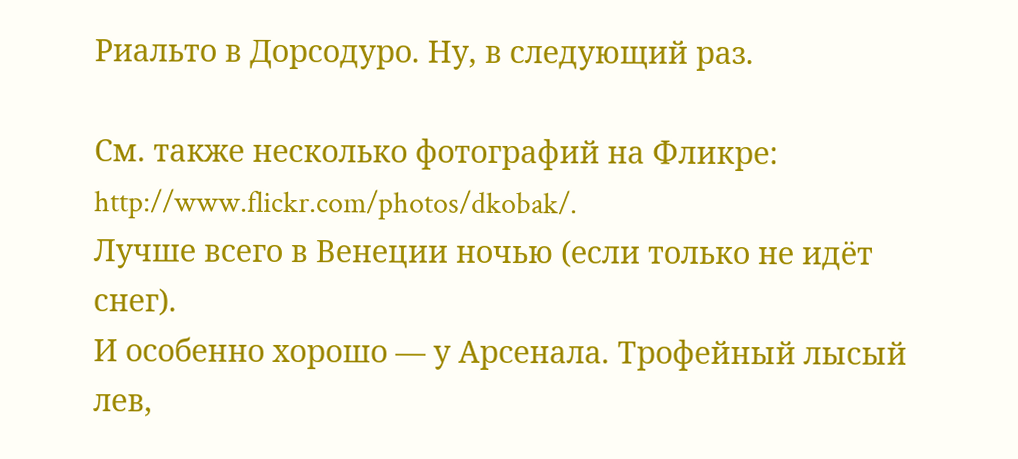Риальто в Дорсодуро. Ну, в следующий раз.

См. также несколько фотографий на Фликре: http://www.flickr.com/photos/dkobak/.
Лучше всего в Венеции ночью (если только не идёт снег).
И особенно хорошо — у Арсенала. Трофейный лысый лев,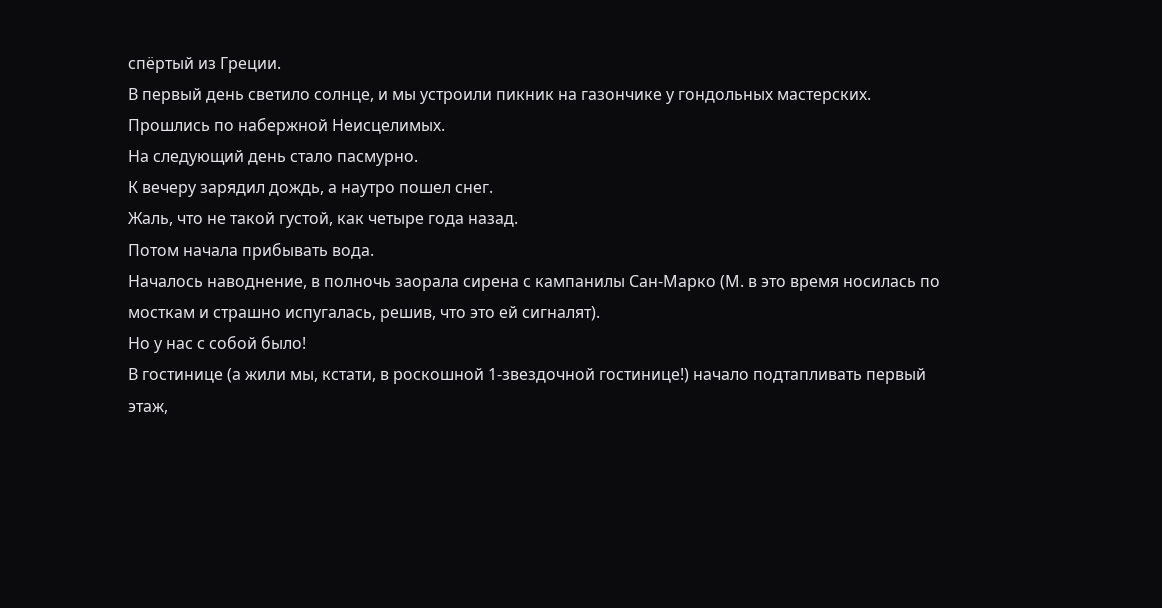спёртый из Греции.
В первый день светило солнце, и мы устроили пикник на газончике у гондольных мастерских.
Прошлись по набержной Неисцелимых.
На следующий день стало пасмурно.
К вечеру зарядил дождь, а наутро пошел снег.
Жаль, что не такой густой, как четыре года назад.
Потом начала прибывать вода.
Началось наводнение, в полночь заорала сирена с кампанилы Сан-Марко (М. в это время носилась по мосткам и страшно испугалась, решив, что это ей сигналят).
Но у нас с собой было!
В гостинице (а жили мы, кстати, в роскошной 1-звездочной гостинице!) начало подтапливать первый этаж,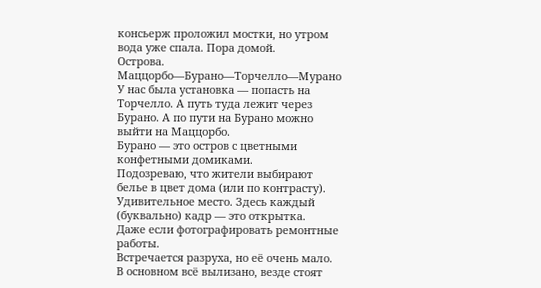консьерж проложил мостки, но утром вода уже спала. Пора домой.
Острова. Маццорбо—Бурано—Торчелло—Мурано
У нас была установка — попасть на Торчелло. А путь туда лежит через Бурано. А по пути на Бурано можно выйти на Маццорбо.
Бурано — это остров с цветными конфетными домиками.
Подозреваю, что жители выбирают белье в цвет дома (или по контрасту).
Удивительное место. Здесь каждый (буквально) кадр — это открытка.
Даже если фотографировать ремонтные работы.
Встречается разруха, но её очень мало.
В основном всё вылизано, везде стоят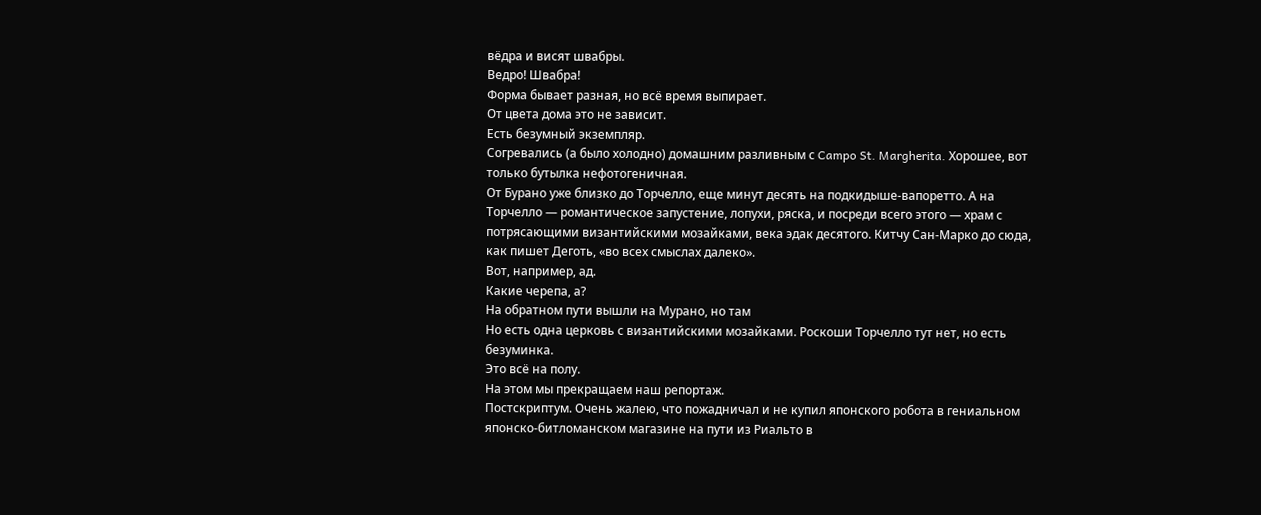вёдра и висят швабры.
Ведро! Швабра!
Форма бывает разная, но всё время выпирает.
От цвета дома это не зависит.
Есть безумный экземпляр.
Согревались (а было холодно) домашним разливным с Campo St. Margherita. Хорошее, вот только бутылка нефотогеничная.
От Бурано уже близко до Торчелло, еще минут десять на подкидыше-вапоретто. А на Торчелло — романтическое запустение, лопухи, ряска, и посреди всего этого — храм с потрясающими византийскими мозайками, века эдак десятого. Китчу Сан-Марко до сюда, как пишет Деготь, «во всех смыслах далеко».
Вот, например, ад.
Какие черепа, а?
На обратном пути вышли на Мурано, но там
Но есть одна церковь с византийскими мозайками. Роскоши Торчелло тут нет, но есть безуминка.
Это всё на полу.
На этом мы прекращаем наш репортаж.
Постскриптум. Очень жалею, что пожадничал и не купил японского робота в гениальном японско-битломанском магазине на пути из Риальто в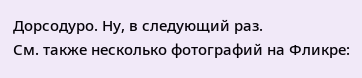Дорсодуро. Ну, в следующий раз.
См. также несколько фотографий на Фликре: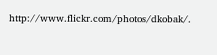http://www.flickr.com/photos/dkobak/.